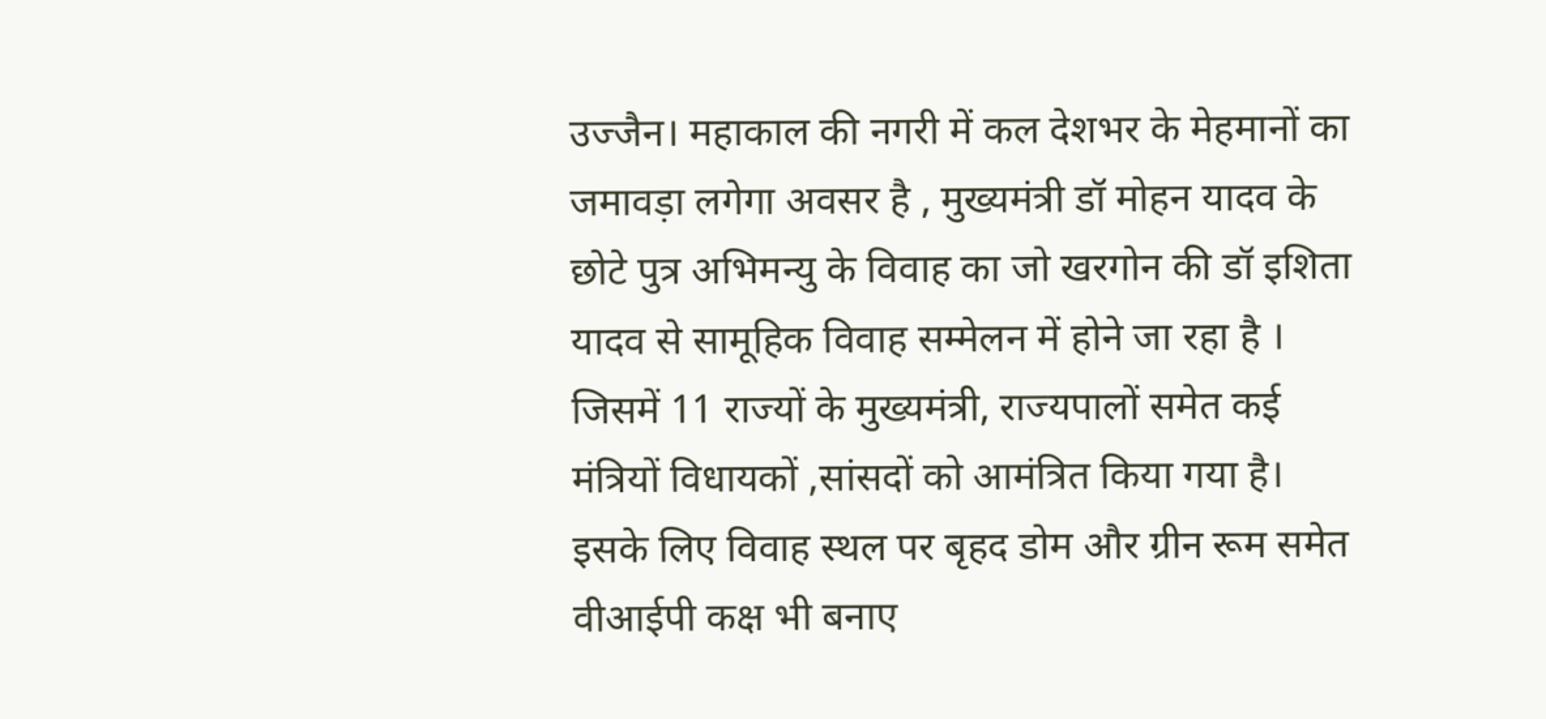उज्जैन। महाकाल की नगरी में कल देशभर के मेहमानों का जमावड़ा लगेगा अवसर है , मुख्यमंत्री डॉ मोहन यादव के छोटे पुत्र अभिमन्यु के विवाह का जो खरगोन की डॉ इशिता यादव से सामूहिक विवाह सम्मेलन में होने जा रहा है । जिसमें 11 राज्यों के मुख्यमंत्री, राज्यपालों समेत कई मंत्रियों विधायकों ,सांसदों को आमंत्रित किया गया है। इसके लिए विवाह स्थल पर बृहद डोम और ग्रीन रूम समेत वीआईपी कक्ष भी बनाए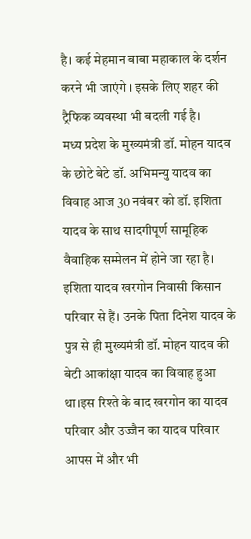है। कई मेहमान बाबा महाकाल के दर्शन करने भी जाएंगे । इसके लिए शहर की ट्रैफिक व्यवस्था भी बदली गई है।
मध्य प्रदेश के मुख्यमंत्री डॉ. मोहन यादव के छोटे बेटे डॉ. अभिमन्यु यादव का विवाह आज 30 नवंबर को डॉ. इशिता यादव के साथ सादगीपूर्ण सामूहिक वैवाहिक सम्मेलन में होने जा रहा है। इशिता यादव खरगोन निवासी किसान परिवार से हैं। उनके पिता दिनेश यादव के पुत्र से ही मुख्यमंत्री डॉ. मोहन यादव की बेटी आकांक्षा यादव का विवाह हुआ था।इस रिश्ते के बाद खरगोन का यादव परिवार और उज्जैन का यादव परिवार आपस में और भी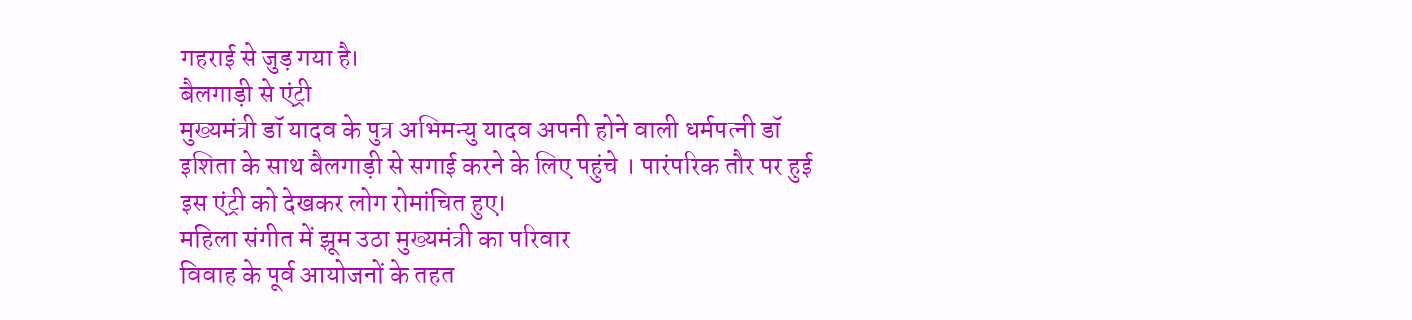गहराई से जुड़ गया है।
बैलगाड़ी से एंट्री
मुख्यमंत्री डॉ यादव के पुत्र अभिमन्यु यादव अपनी होने वाली धर्मपत्नी डॉ इशिता के साथ बैलगाड़ी से सगाई करने के लिए पहुंचे । पारंपरिक तौर पर हुई इस एंट्री को देखकर लोग रोमांचित हुए।
महिला संगीत में झूम उठा मुख्यमंत्री का परिवार
विवाह के पूर्व आयोजनों के तहत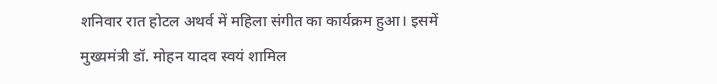शनिवार रात होटल अथर्व में महिला संगीत का कार्यक्रम हुआ। इसमें मुख्यमंत्री डॉ. मोहन यादव स्वयं शामिल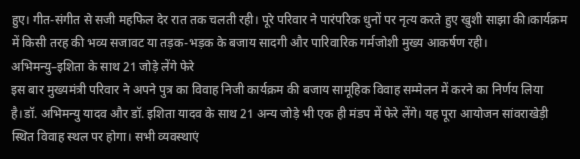हुए। गीत-संगीत से सजी महफिल देर रात तक चलती रही। पूरे परिवार ने पारंपरिक धुनों पर नृत्य करते हुए खुशी साझा की।कार्यक्रम में किसी तरह की भव्य सजावट या तड़क-भड़क के बजाय सादगी और पारिवारिक गर्मजोशी मुख्य आकर्षण रही।
अभिमन्यु–इशिता के साथ 21 जोड़े लेंगे फेरे
इस बार मुख्यमंत्री परिवार ने अपने पुत्र का विवाह निजी कार्यक्रम की बजाय सामूहिक विवाह सम्मेलन में करने का निर्णय लिया है।डॉ. अभिमन्यु यादव और डॉ. इशिता यादव के साथ 21 अन्य जोड़े भी एक ही मंडप में फेरे लेंगे। यह पूरा आयोजन सांवराखेड़ी स्थित विवाह स्थल पर होगा। सभी व्यवस्थाएं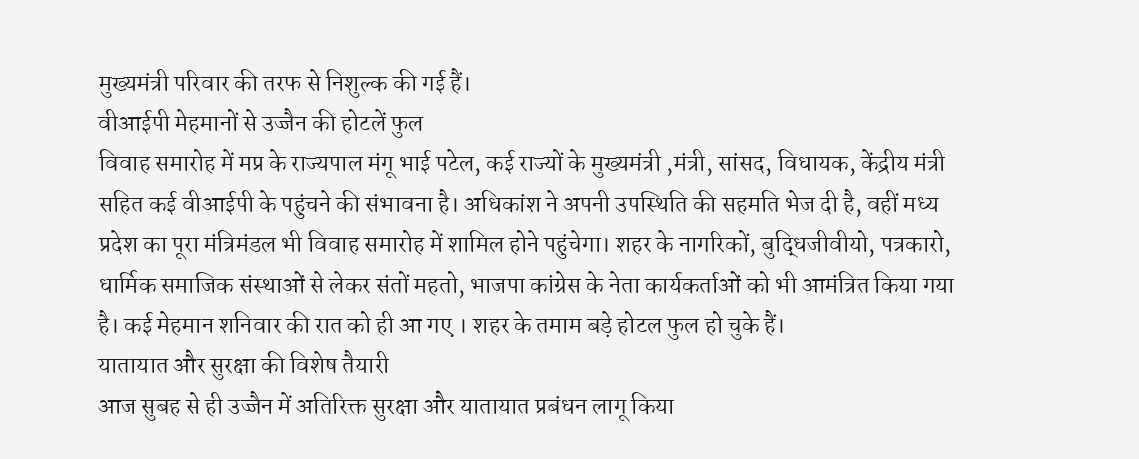मुख्यमंत्री परिवार की तरफ से निशुल्क की गई हैं।
वीआईपी मेहमानों से उज्जैन की होटलें फुल
विवाह समारोह में मप्र के राज्यपाल मंगू भाई पटेल, कई राज्यों के मुख्यमंत्री ,मंत्री, सांसद, विधायक, केंद्रीय मंत्री सहित कई वीआईपी के पहुंचने की संभावना है। अधिकांश ने अपनी उपस्थिति की सहमति भेज दी है, वहीं मध्य प्रदेश का पूरा मंत्रिमंडल भी विवाह समारोह में शामिल होने पहुंचेगा। शहर के नागरिकों, बुद्धिजीवीयो, पत्रकारो, धार्मिक समाजिक संस्थाओं से लेकर संतों महतो, भाजपा कांग्रेस के नेता कार्यकर्ताओं को भी आमंत्रित किया गया है। कई मेहमान शनिवार की रात को ही आ गए । शहर के तमाम बड़े होटल फुल हो चुके हैं।
यातायात और सुरक्षा की विशेष तैयारी
आज सुबह से ही उज्जैन में अतिरिक्त सुरक्षा और यातायात प्रबंधन लागू किया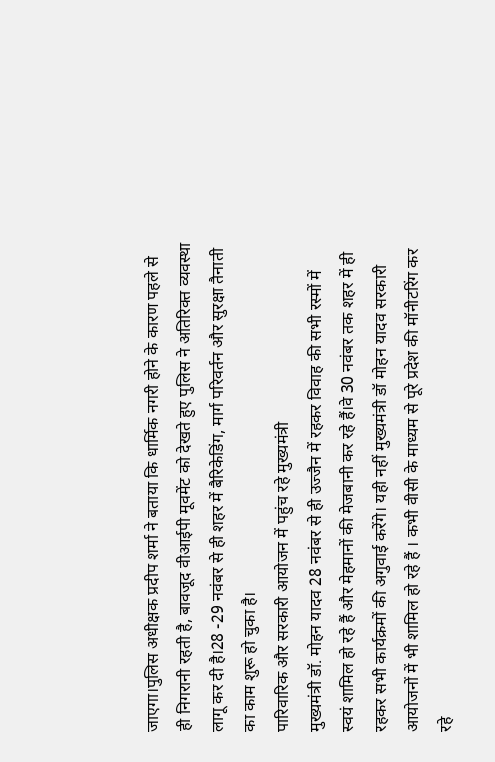जाएगा।पुलिस अधीक्षक प्रदीप शर्मा ने बताया कि धार्मिक नगरी होने के कारण पहले से ही निगरानी रहती है, बावजूद वीआईपी मूवमेंट को देखते हुए पुलिस ने अतिरिक्त व्यवस्था लागू कर दी है।28 -29 नवंबर से ही शहर में बैरिकेडिंग, मार्ग परिवर्तन और सुरक्षा तैनाती का काम शुरू हो चुका है।
पारिवारिक और सरकारी आयोजन में पहुंच रहे मुख्यमंत्री
मुख्यमंत्री डॉ. मोहन यादव 28 नवंबर से ही उज्जैन में रहकर विवाह की सभी रस्मों में स्वयं शामिल हो रहे हैं और मेहमानों की मेजबानी कर रहे हैं।वे 30 नवंबर तक शहर में ही रहकर सभी कार्यक्रमों की अगुवाई करेंगे। यही नहीं मुख्यमंत्री डॉ मोहन यादव सरकारी आयोजनों में भी शामिल हो रहे हैं । कभी वीसी के माध्यम से पूरे प्रदेश की मॉनीटरिंग कर रहे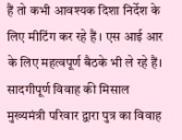हैं तो कभी आवश्यक दिशा निर्देश के लिए मीटिंग कर रहे हैं । एस आई आर के लिए महत्वपूर्ण बैठके भी ले रहे हैं।
सादगीपूर्ण विवाह की मिसाल
मुख्यमंत्री परिवार द्वारा पुत्र का विवाह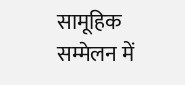सामूहिक सम्मेलन में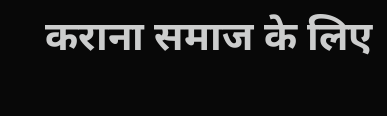कराना समाज के लिए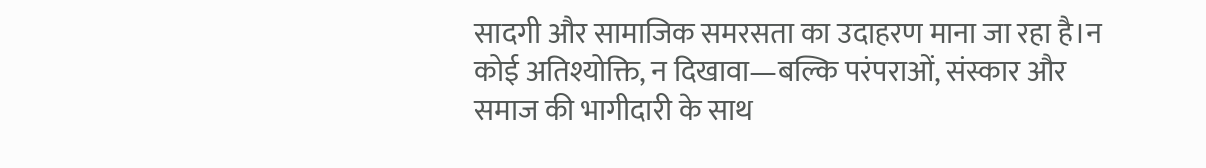सादगी और सामाजिक समरसता का उदाहरण माना जा रहा है।न कोई अतिश्योक्ति, न दिखावा—बल्कि परंपराओं, संस्कार और समाज की भागीदारी के साथ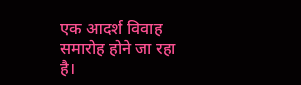एक आदर्श विवाह समारोह होने जा रहा है।